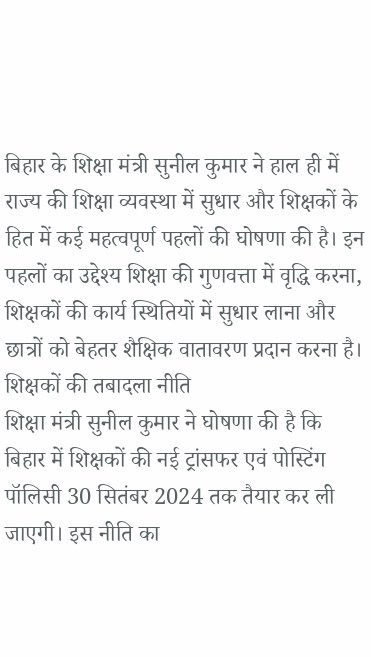बिहार के शिक्षा मंत्री सुनील कुमार ने हाल ही में राज्य की शिक्षा व्यवस्था में सुधार और शिक्षकों के हित में कई महत्वपूर्ण पहलों की घोषणा की है। इन पहलों का उद्देश्य शिक्षा की गुणवत्ता में वृद्धि करना, शिक्षकों की कार्य स्थितियों में सुधार लाना और छात्रों को बेहतर शैक्षिक वातावरण प्रदान करना है।
शिक्षकों की तबादला नीति
शिक्षा मंत्री सुनील कुमार ने घोषणा की है कि बिहार में शिक्षकों की नई ट्रांसफर एवं पोस्टिंग पॉलिसी 30 सितंबर 2024 तक तैयार कर ली जाएगी। इस नीति का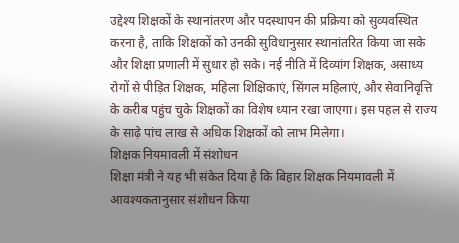उद्देश्य शिक्षकों के स्थानांतरण और पदस्थापन की प्रक्रिया को सुव्यवस्थित करना है, ताकि शिक्षकों को उनकी सुविधानुसार स्थानांतरित किया जा सके और शिक्षा प्रणाली में सुधार हो सके। नई नीति में दिव्यांग शिक्षक, असाध्य रोगों से पीड़ित शिक्षक, महिला शिक्षिकाएं, सिंगल महिलाएं, और सेवानिवृत्ति के करीब पहुंच चुके शिक्षकों का विशेष ध्यान रखा जाएगा। इस पहल से राज्य के साढ़े पांच लाख से अधिक शिक्षकों को लाभ मिलेगा।
शिक्षक नियमावली में संशोधन
शिक्षा मंत्री ने यह भी संकेत दिया है कि बिहार शिक्षक नियमावली में आवश्यकतानुसार संशोधन किया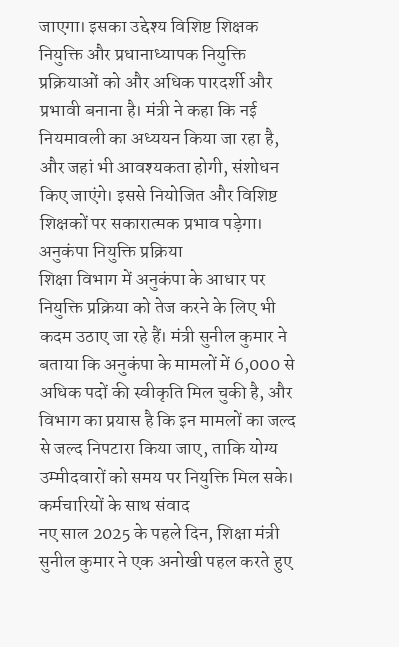जाएगा। इसका उद्देश्य विशिष्ट शिक्षक नियुक्ति और प्रधानाध्यापक नियुक्ति प्रक्रियाओं को और अधिक पारदर्शी और प्रभावी बनाना है। मंत्री ने कहा कि नई नियमावली का अध्ययन किया जा रहा है, और जहां भी आवश्यकता होगी, संशोधन किए जाएंगे। इससे नियोजित और विशिष्ट शिक्षकों पर सकारात्मक प्रभाव पड़ेगा।
अनुकंपा नियुक्ति प्रक्रिया
शिक्षा विभाग में अनुकंपा के आधार पर नियुक्ति प्रक्रिया को तेज करने के लिए भी कदम उठाए जा रहे हैं। मंत्री सुनील कुमार ने बताया कि अनुकंपा के मामलों में 6,000 से अधिक पदों की स्वीकृति मिल चुकी है, और विभाग का प्रयास है कि इन मामलों का जल्द से जल्द निपटारा किया जाए, ताकि योग्य उम्मीदवारों को समय पर नियुक्ति मिल सके।
कर्मचारियों के साथ संवाद
नए साल 2025 के पहले दिन, शिक्षा मंत्री सुनील कुमार ने एक अनोखी पहल करते हुए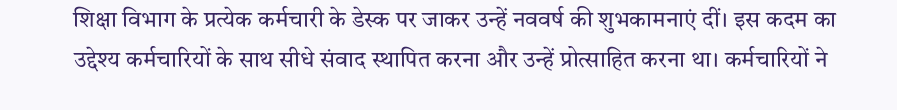शिक्षा विभाग के प्रत्येक कर्मचारी के डेस्क पर जाकर उन्हें नववर्ष की शुभकामनाएं दीं। इस कदम का उद्देश्य कर्मचारियों के साथ सीधे संवाद स्थापित करना और उन्हें प्रोत्साहित करना था। कर्मचारियों ने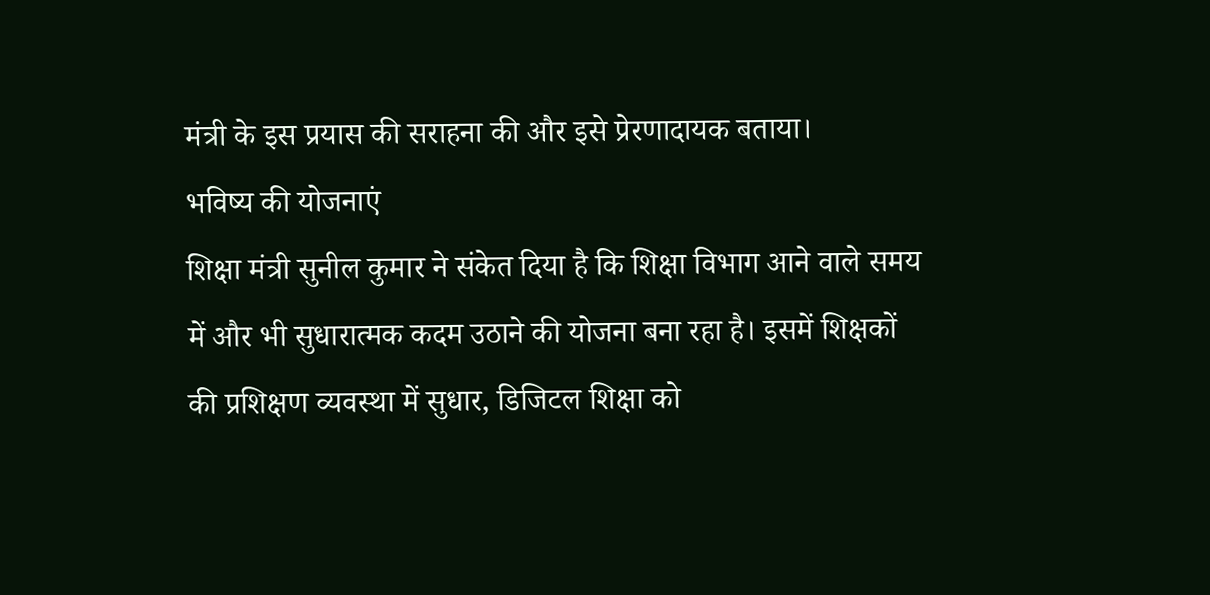मंत्री के इस प्रयास की सराहना की और इसे प्रेरणादायक बताया।
भविष्य की योजनाएं
शिक्षा मंत्री सुनील कुमार ने संकेत दिया है कि शिक्षा विभाग आने वाले समय में और भी सुधारात्मक कदम उठाने की योजना बना रहा है। इसमें शिक्षकों की प्रशिक्षण व्यवस्था में सुधार, डिजिटल शिक्षा को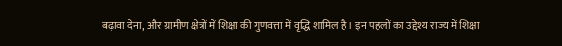बढ़ावा देना, और ग्रामीण क्षेत्रों में शिक्षा की गुणवत्ता में वृद्धि शामिल है। इन पहलों का उद्देश्य राज्य में शिक्षा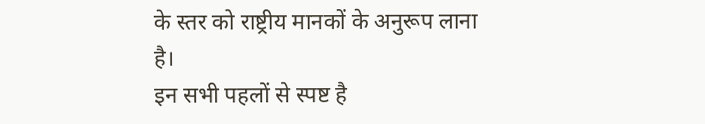के स्तर को राष्ट्रीय मानकों के अनुरूप लाना है।
इन सभी पहलों से स्पष्ट है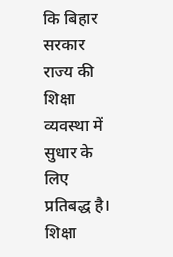कि बिहार सरकार राज्य की शिक्षा व्यवस्था में सुधार के लिए प्रतिबद्ध है। शिक्षा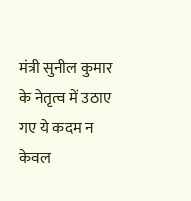मंत्री सुनील कुमार के नेतृत्व में उठाए गए ये कदम न केवल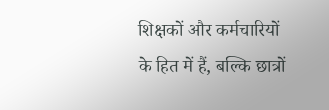शिक्षकों और कर्मचारियों के हित में हैं, बल्कि छात्रों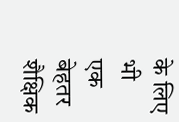के लिए भी एक बेहतर शैक्षिक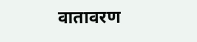वातावरण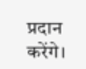प्रदान करेंगे।